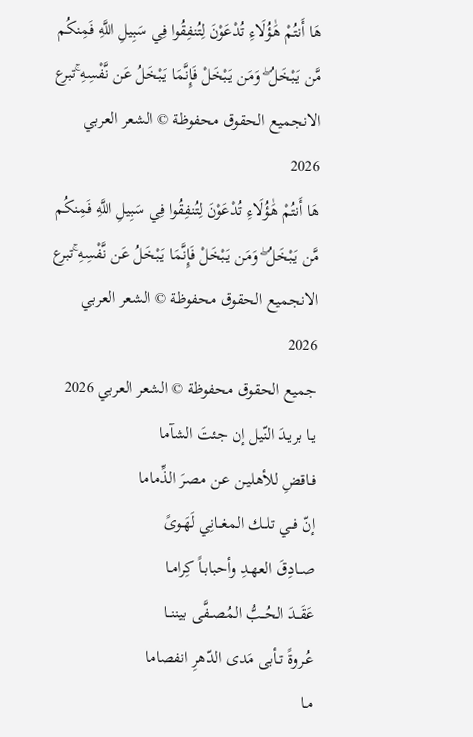هَا أَنتُمْ هَٰؤُلَاءِ تُدْعَوْنَ لِتُنفِقُوا فِي سَبِيلِ اللَّهِ فَمِنكُم مَّن يَبْخَلُ ۖ وَمَن يَبْخَلْ فَإِنَّمَا يَبْخَلُ عَن نَّفْسِهِ ۚتبرع الانجميع الحقوق محفوظة © الشعر العربي 2026
هَا أَنتُمْ هَٰؤُلَاءِ تُدْعَوْنَ لِتُنفِقُوا فِي سَبِيلِ اللَّهِ فَمِنكُم مَّن يَبْخَلُ ۖ وَمَن يَبْخَلْ فَإِنَّمَا يَبْخَلُ عَن نَّفْسِهِ ۚتبرع الانجميع الحقوق محفوظة © الشعر العربي 2026
جميع الحقوق محفوظة © الشعر العربي 2026
يـا بريـدَ النّيل إن جئتَ الشآما
فـاقضِ للأهليـن عـن مصرَ الذِّماما
إنّ فــي تلــك المغــانِي لَهَـوىً
صــادِقَ العهـدِ وأحبابـاً كِرامـا
عَقَــدَ الحُــبُّ المُصــفَّى بيننــا
عُـروةً تـأبى مَدى الدّهرِ انفصاما
مـا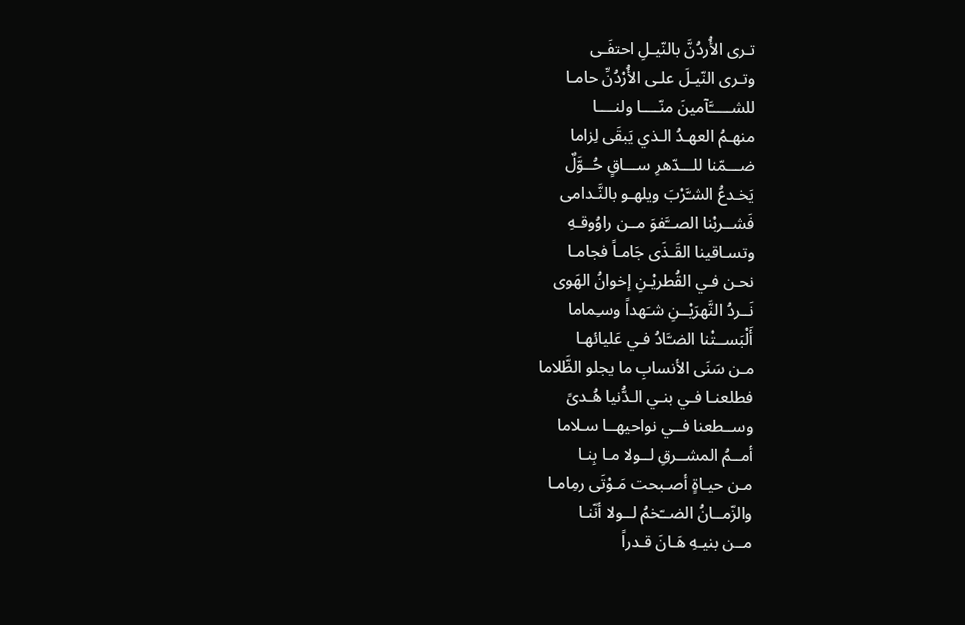تـرى الأُردُنَّ بالنّيـلِ احتفَـى
وتـرى النّيـلَ علـى الأُرْدُنِّ حامـا
للشـــــَّآمينَ منّــــا ولنــــا
منهـمُ العهـدُ الـذي يَبقَى لِزاما
ضـــمّنا للـــدّهرِ ســـاقٍ حُــوَّلٌ
يَخـدعُ الشـَّرْبَ ويلهـو بالنَّـدامى
فَشــربْنا الصــَّفوَ مــن راوُوقـهِ
وتسـاقينا القَـذَى جَامـاً فجامـا
نحـن فـي القُطريْـنِ إخوانُ الهَوى
نَــردُ النَّهرَيْــنِ شـَهداً وسـِماما
أَلْبَســتْنا الضـَّادُ فـي عَليائهـا
مـن سَنَى الأنسابِ ما يجلو الظَّلاما
فطلعنـا فـي بنـي الـدُّنيا هُـدىً
وســطعنا فــي نواحيهــا سـلاما
أمــمُ المشــرقِ لــولا مـا بِنـا
مـن حيـاةٍ أصـبحت مَـوْتَى رمِامـا
والزّمــانُ الضــّخمُ لــولا أنّنـا
مــن بنيـهِ هَـانَ قـدراً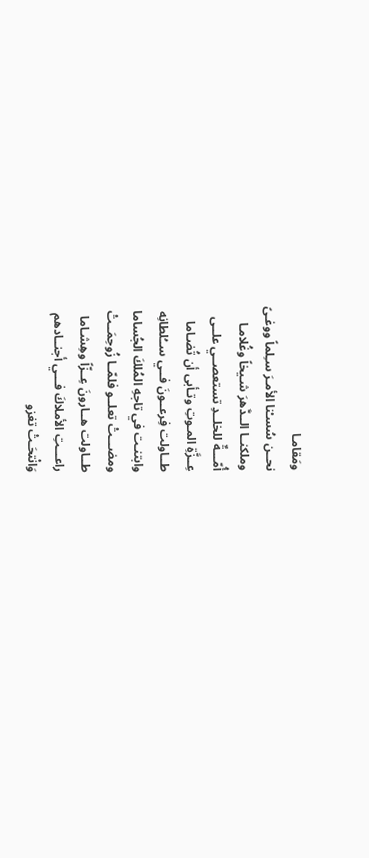ومَقامـا
نحــن سُسـْنا الأمـرَ سـِلماً ووغـىً
وملكنــا الــدَّهرَ شـيخاً وغُلامـا
أُمّـــةٌ للخلــدِ تستعصــي علــى
عِــزَّةِ المـوتِ وتـأبى أن تُضـاما
طــاولت فِرعــونَ فــي ســُلطانِه
وابتنـت في تاجهِ المُلكَ الجُساما
ومضـــتْ تعلــو فلمّــا زُوحِمَــتْ
طــاولت هــارونَ عِــزّاً وهِشـاما
راعـــتِ الأملاكَ فـــي أجنــادهم
وَانْتحَـتْ تغزو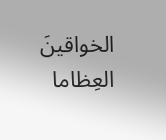الخواقينَ العِظاما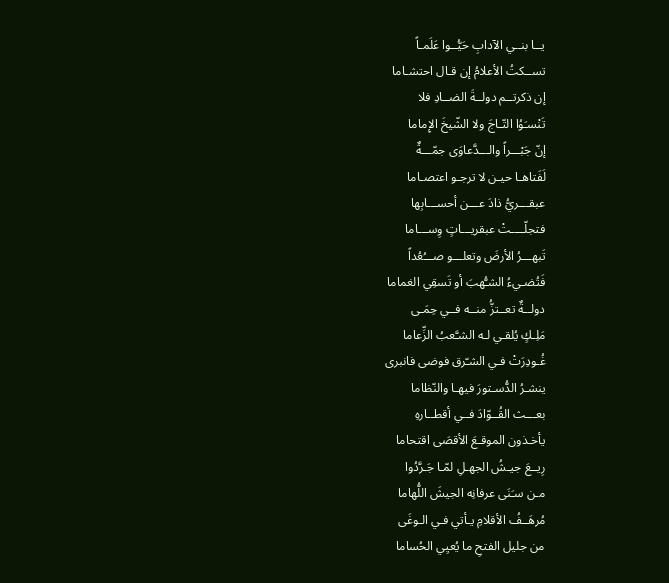يــا بنــي الآدابِ حَيُّــوا عَلَمـاً
تســكتُ الأعلامُ إن قـال احتشـاما
إن ذكرتــم دولــةَ الضــادِ فلا
تَنْسـَوُا التّـاجَ ولا الشّيخَ الإِماما
إنّ جَبْـــراً والـــدَّعاوَى جمّـــةٌ
لَفَتاهـا حيـن لا ترجـو اعتصـاما
عبقـــريُّ ذادَ عـــن أحســـابِها
فتجلّــــتْ عبقريـــاتٍ وِســـاما
تَبهـــرُ الأرضَ وتعلـــو صـــُعُداً
فَتُضـيءُ الشـُّهبَ أو تَسقِي الغماما
دولــةٌ تعــتزُّ منــه فــي حِمَـى
مَلِـكٍ يُلقـي لـه الشـَّعبُ الزِّعاما
غُـودِرَتْ فـي الشـّرق فوضى فانبرى
ينشـرُ الدُّسـتورَ فيهـا والنّظاما
بعـــث القُــوّادَ فــي أقطــارهِ
يأخـذون الموقـعَ الأقصَى اقتحاما
رِيــعَ جيـشُ الجهـلِ لمّـا جَـرَّدُوا
مـن سـَنَى عرفانِه الجيشَ اللُّهاما
مُرهَــفُ الأقلامِ يـأتي فـي الـوغَى
من جليل الفتحِ ما يُعيِي الحُساما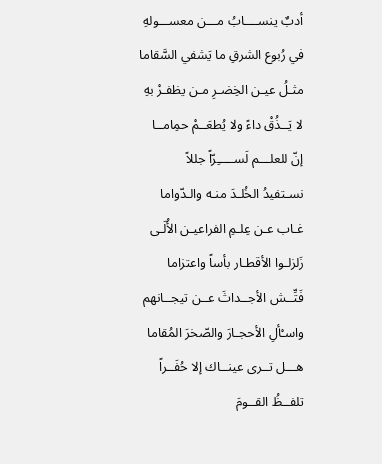أدبٌ ينســــابُ مـــن معســـولهِ
في رُبوع الشرقِ ما يَشفي السَّقاما
مثـلُ عيـن الخِضـرِ مـن يظفـرْ بهِ
لا يَــذُقْ داءً ولا يُطعَــمْ حمِامــا
إنّ للعلـــم لَســـــِرّاً جللاً
نسـتفيدُ الخُلـدَ منـه والـدّواما
غـاب عـن عِلـمِ الفراعيـن الأُلَـى
زَلزلـوا الأقطـار بأساً واعتزاما
فَتِّــش الأجــداثَ عــن تيجــانهم
واسـْألِ الأحجـارَ والصّخرَ المُقاما
هـــل تــرى عينــاك إلا حُفَــراً
تلفــظُ القــومَ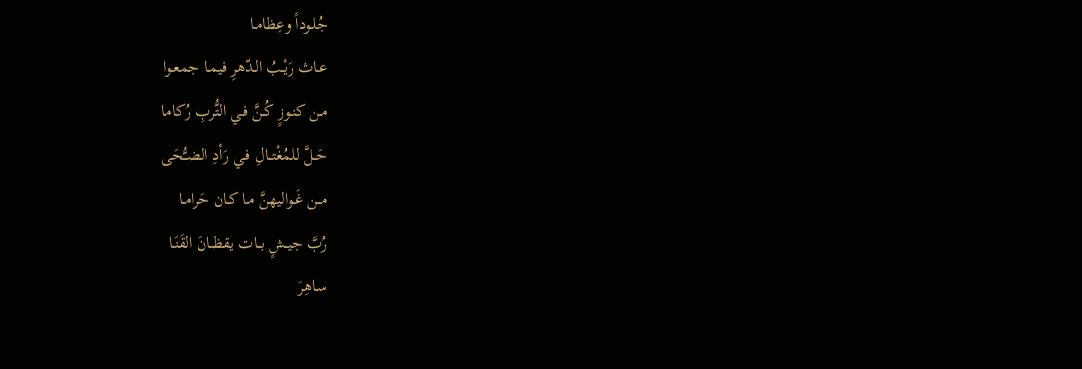جُلـوداً وعِظامـا
عـاث رَيْـبُ الـدّهرِ فيمـا جمعـوا
مـن كنـوزٍ كُـنَّ فـي التُّربِ رُكاما
حَــلَّ للمُغْتــالِ فـي رَأدِ الضـُّحَى
مــن غَـواليهنَّ مـا كـان حَرامـا
رُبَّ جيــشٍ بــات يقظــانَ القَنَـا
سـاهِرَ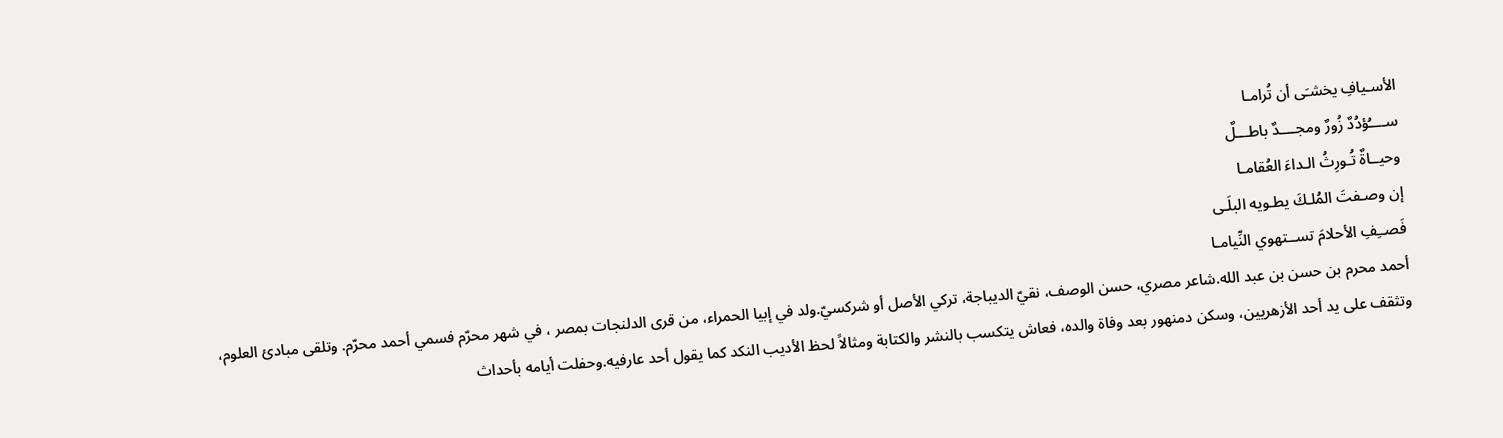الأسـيافِ يخشـَى أن تُرامـا
ســــُؤدُدٌ زُورٌ ومجــــدٌ باطـــلٌ
وحيــاةٌ تُـورِثُ الـداءَ العُقامـا
إن وصـفتَ المُلـكَ يطـويه البلَـى
فَصــِفِ الأحلامَ تســتهوي النِّيامـا
أحمد محرم بن حسن بن عبد الله.شاعر مصري، حسن الوصف، نقيّ الديباجة، تركي الأصل أو شركسيّ.ولد في إبيا الحمراء، من قرى الدلنجات بمصر ، في شهر محرّم فسمي أحمد محرّم. وتلقى مبادئ العلوم، وتثقف على يد أحد الأزهريين، وسكن دمنهور بعد وفاة والده، فعاش يتكسب بالنشر والكتابة ومثالاً لحظ الأديب النكد كما يقول أحد عارفيه.وحفلت أيامه بأحداث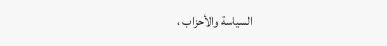السياسة والأحزاب ،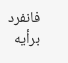فانفرد برأيه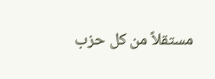مستقلاً من كل حزب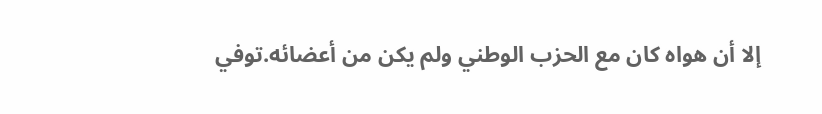إلا أن هواه كان مع الحزب الوطني ولم يكن من أعضائه.توفي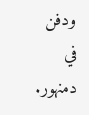ودفن في دمنهور.